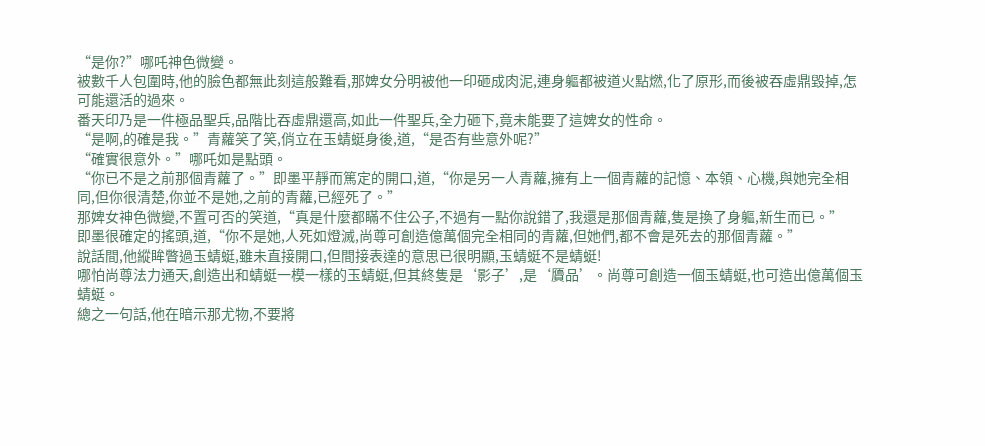“是你?”哪吒神色微變。
被數千人包圍時,他的臉色都無此刻這般難看,那婢女分明被他一印砸成肉泥,連身軀都被道火點燃,化了原形,而後被吞虛鼎毀掉,怎可能還活的過來。
番天印乃是一件極品聖兵,品階比吞虛鼎還高,如此一件聖兵,全力砸下,竟未能要了這婢女的性命。
“是啊,的確是我。”青蘿笑了笑,俏立在玉蜻蜓身後,道,“是否有些意外呢?”
“確實很意外。”哪吒如是點頭。
“你已不是之前那個青蘿了。”即墨平靜而篤定的開口,道,“你是另一人青蘿,擁有上一個青蘿的記憶、本領、心機,與她完全相同,但你很清楚,你並不是她,之前的青蘿,已經死了。”
那婢女神色微變,不置可否的笑道,“真是什麼都瞞不住公子,不過有一點你說錯了,我還是那個青蘿,隻是換了身軀,新生而已。”
即墨很確定的搖頭,道,“你不是她,人死如燈滅,尚尊可創造億萬個完全相同的青蘿,但她們,都不會是死去的那個青蘿。”
說話間,他縱眸瞥過玉蜻蜓,雖未直接開口,但間接表達的意思已很明顯,玉蜻蜓不是蜻蜓!
哪怕尚尊法力通天,創造出和蜻蜓一模一樣的玉蜻蜓,但其終隻是‘影子’,是‘贗品’。尚尊可創造一個玉蜻蜓,也可造出億萬個玉蜻蜓。
總之一句話,他在暗示那尤物,不要將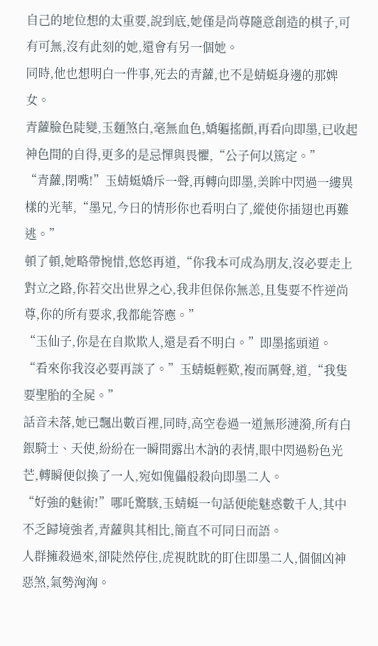自己的地位想的太重要,說到底,她僅是尚尊隨意創造的棋子,可有可無,沒有此刻的她,還會有另一個她。
同時,他也想明白一件事,死去的青蘿,也不是蜻蜓身邊的那婢女。
青蘿臉色陡變,玉麵煞白,毫無血色,嬌軀搖顫,再看向即墨,已收起神色間的自得,更多的是忌憚與畏懼,“公子何以篤定。”
“青蘿,閉嘴!”玉蜻蜓嬌斥一聲,再轉向即墨,美眸中閃過一縷異樣的光華,“墨兄,今日的情形你也看明白了,縱使你插翅也再難逃。”
頓了頓,她略帶惋惜,悠悠再道,“你我本可成為朋友,沒必要走上對立之路,你若交出世界之心,我非但保你無恙,且隻要不忤逆尚尊,你的所有要求,我都能答應。”
“玉仙子,你是在自欺欺人,還是看不明白。”即墨搖頭道。
“看來你我沒必要再談了。”玉蜻蜓輕歎,複而厲聲,道,“我隻要聖胎的全屍。”
話音未落,她已飄出數百裡,同時,高空卷過一道無形漣漪,所有白銀騎士、天使,紛紛在一瞬間露出木訥的表情,眼中閃過粉色光芒,轉瞬便似換了一人,宛如傀儡般殺向即墨二人。
“好強的魅術!”哪吒驚駭,玉蜻蜓一句話便能魅惑數千人,其中不乏歸境強者,青蘿與其相比,簡直不可同日而語。
人群擁殺過來,卻陡然停住,虎視眈眈的盯住即墨二人,個個凶神惡煞,氣勢洶洶。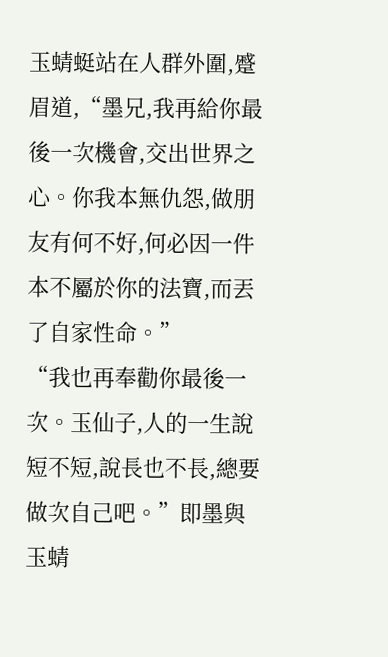玉蜻蜓站在人群外圍,蹙眉道,“墨兄,我再給你最後一次機會,交出世界之心。你我本無仇怨,做朋友有何不好,何必因一件本不屬於你的法寶,而丟了自家性命。”
“我也再奉勸你最後一次。玉仙子,人的一生說短不短,說長也不長,總要做次自己吧。”即墨與玉蜻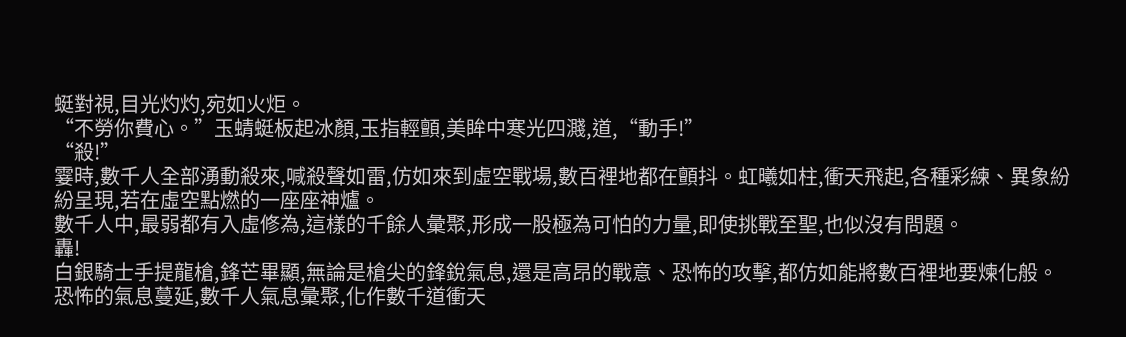蜓對視,目光灼灼,宛如火炬。
“不勞你費心。”玉蜻蜓板起冰顏,玉指輕顫,美眸中寒光四濺,道,“動手!”
“殺!”
霎時,數千人全部湧動殺來,喊殺聲如雷,仿如來到虛空戰場,數百裡地都在顫抖。虹曦如柱,衝天飛起,各種彩練、異象紛紛呈現,若在虛空點燃的一座座神爐。
數千人中,最弱都有入虛修為,這樣的千餘人彙聚,形成一股極為可怕的力量,即使挑戰至聖,也似沒有問題。
轟!
白銀騎士手提龍槍,鋒芒畢顯,無論是槍尖的鋒銳氣息,還是高昂的戰意、恐怖的攻擊,都仿如能將數百裡地要煉化般。
恐怖的氣息蔓延,數千人氣息彙聚,化作數千道衝天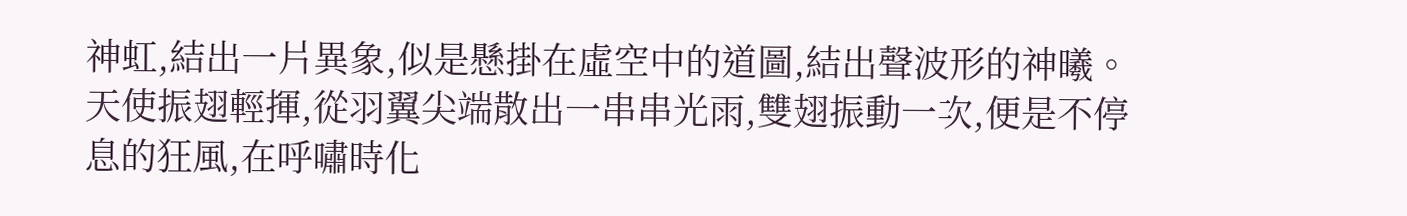神虹,結出一片異象,似是懸掛在虛空中的道圖,結出聲波形的神曦。
天使振翅輕揮,從羽翼尖端散出一串串光雨,雙翅振動一次,便是不停息的狂風,在呼嘯時化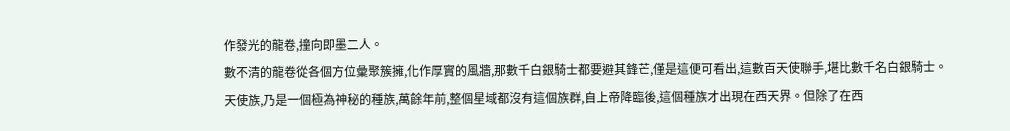作發光的龍卷,撞向即墨二人。
數不清的龍卷從各個方位彙聚簇擁,化作厚實的風牆,那數千白銀騎士都要避其鋒芒,僅是這便可看出,這數百天使聯手,堪比數千名白銀騎士。
天使族,乃是一個極為神秘的種族,萬餘年前,整個星域都沒有這個族群,自上帝降臨後,這個種族才出現在西天界。但除了在西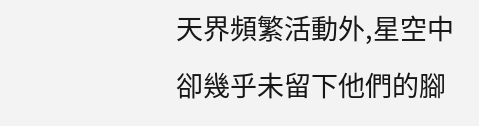天界頻繁活動外,星空中卻幾乎未留下他們的腳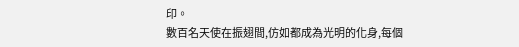印。
數百名天使在振翅間,仿如都成為光明的化身,每個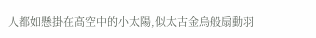人都如懸掛在高空中的小太陽,似太古金烏般扇動羽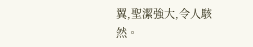翼,聖潔強大,令人駭然。